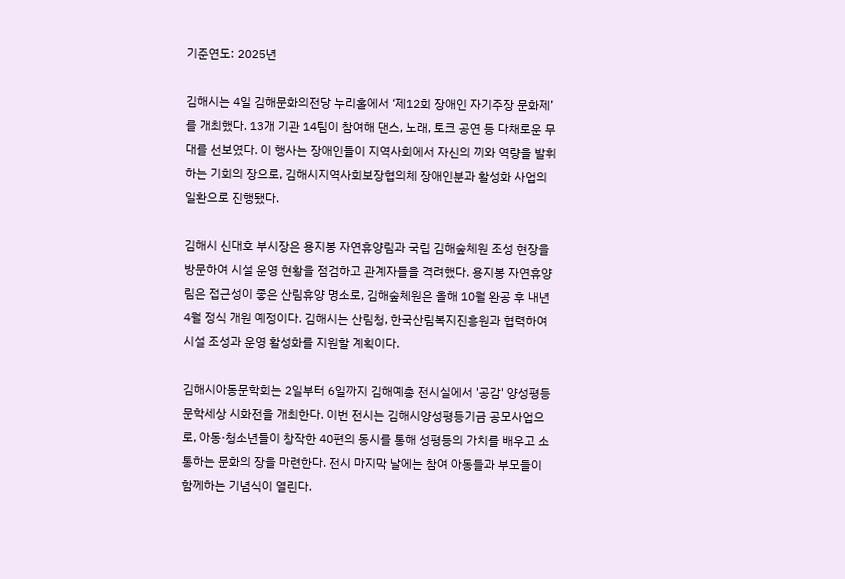기준연도: 2025년

김해시는 4일 김해문화의전당 누리홀에서 ‘제12회 장애인 자기주장 문화제’를 개최했다. 13개 기관 14팀이 참여해 댄스, 노래, 토크 공연 등 다채로운 무대를 선보였다. 이 행사는 장애인들이 지역사회에서 자신의 끼와 역량을 발휘하는 기회의 장으로, 김해시지역사회보장협의체 장애인분과 활성화 사업의 일환으로 진행됐다.

김해시 신대호 부시장은 용지봉 자연휴양림과 국립 김해숲체원 조성 현장을 방문하여 시설 운영 현황을 점검하고 관계자들을 격려했다. 용지봉 자연휴양림은 접근성이 좋은 산림휴양 명소로, 김해숲체원은 올해 10월 완공 후 내년 4월 정식 개원 예정이다. 김해시는 산림청, 한국산림복지진흥원과 협력하여 시설 조성과 운영 활성화를 지원할 계획이다.

김해시아동문학회는 2일부터 6일까지 김해예총 전시실에서 '공감' 양성평등 문학세상 시화전을 개최한다. 이번 전시는 김해시양성평등기금 공모사업으로, 아동·청소년들이 창작한 40편의 동시를 통해 성평등의 가치를 배우고 소통하는 문화의 장을 마련한다. 전시 마지막 날에는 참여 아동들과 부모들이 함께하는 기념식이 열린다.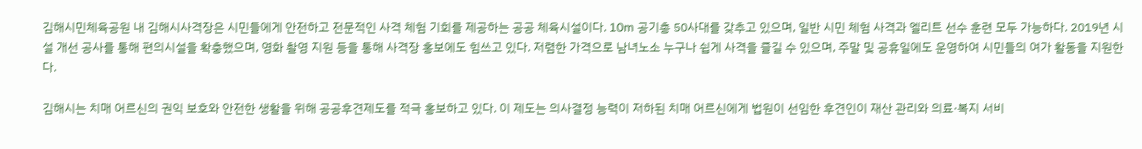김해시민체육공원 내 김해시사격장은 시민들에게 안전하고 전문적인 사격 체험 기회를 제공하는 공공 체육시설이다. 10m 공기총 50사대를 갖추고 있으며, 일반 시민 체험 사격과 엘리트 선수 훈련 모두 가능하다. 2019년 시설 개선 공사를 통해 편의시설을 확충했으며, 영화 촬영 지원 등을 통해 사격장 홍보에도 힘쓰고 있다. 저렴한 가격으로 남녀노소 누구나 쉽게 사격을 즐길 수 있으며, 주말 및 공휴일에도 운영하여 시민들의 여가 활동을 지원한다.

김해시는 치매 어르신의 권익 보호와 안전한 생활을 위해 공공후견제도를 적극 홍보하고 있다. 이 제도는 의사결정 능력이 저하된 치매 어르신에게 법원이 선임한 후견인이 재산 관리와 의료·복지 서비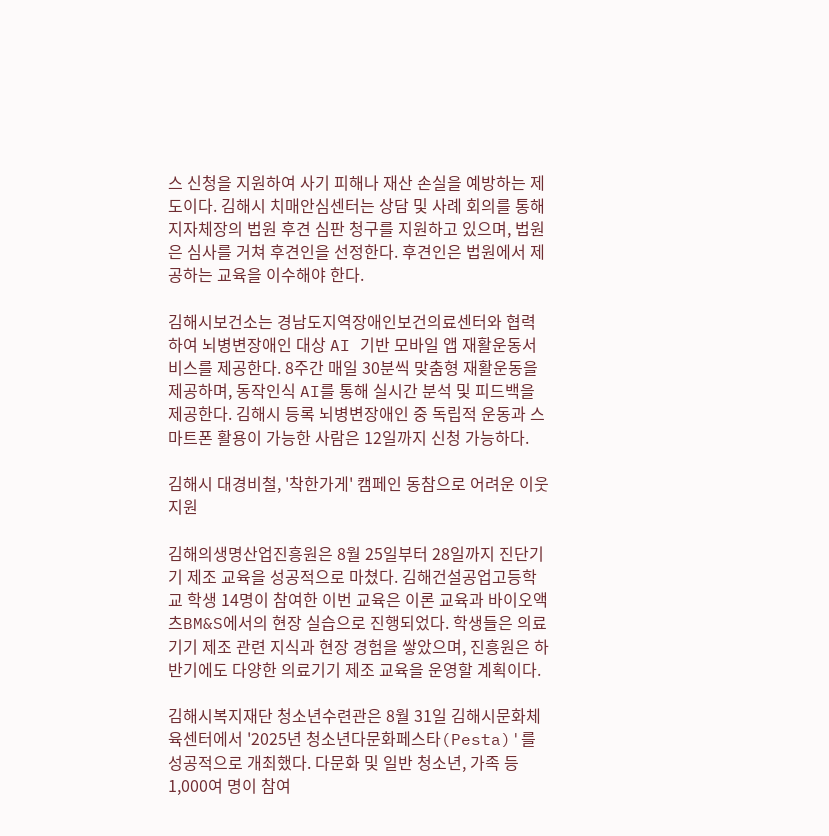스 신청을 지원하여 사기 피해나 재산 손실을 예방하는 제도이다. 김해시 치매안심센터는 상담 및 사례 회의를 통해 지자체장의 법원 후견 심판 청구를 지원하고 있으며, 법원은 심사를 거쳐 후견인을 선정한다. 후견인은 법원에서 제공하는 교육을 이수해야 한다.

김해시보건소는 경남도지역장애인보건의료센터와 협력하여 뇌병변장애인 대상 AI 기반 모바일 앱 재활운동서비스를 제공한다. 8주간 매일 30분씩 맞춤형 재활운동을 제공하며, 동작인식 AI를 통해 실시간 분석 및 피드백을 제공한다. 김해시 등록 뇌병변장애인 중 독립적 운동과 스마트폰 활용이 가능한 사람은 12일까지 신청 가능하다.

김해시 대경비철, '착한가게' 캠페인 동참으로 어려운 이웃 지원

김해의생명산업진흥원은 8월 25일부터 28일까지 진단기기 제조 교육을 성공적으로 마쳤다. 김해건설공업고등학교 학생 14명이 참여한 이번 교육은 이론 교육과 바이오액츠BM&S에서의 현장 실습으로 진행되었다. 학생들은 의료기기 제조 관련 지식과 현장 경험을 쌓았으며, 진흥원은 하반기에도 다양한 의료기기 제조 교육을 운영할 계획이다.

김해시복지재단 청소년수련관은 8월 31일 김해시문화체육센터에서 '2025년 청소년다문화페스타(Pesta)'를 성공적으로 개최했다. 다문화 및 일반 청소년, 가족 등 1,000여 명이 참여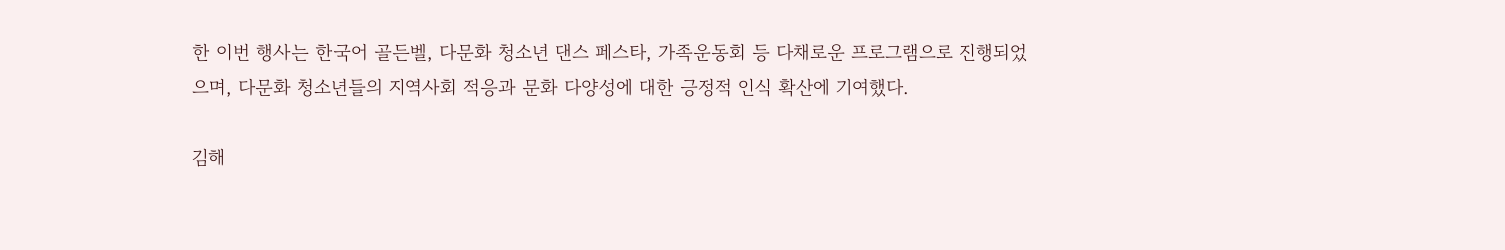한 이번 행사는 한국어 골든벨, 다문화 청소년 댄스 페스타, 가족운동회 등 다채로운 프로그램으로 진행되었으며, 다문화 청소년들의 지역사회 적응과 문화 다양성에 대한 긍정적 인식 확산에 기여했다.

김해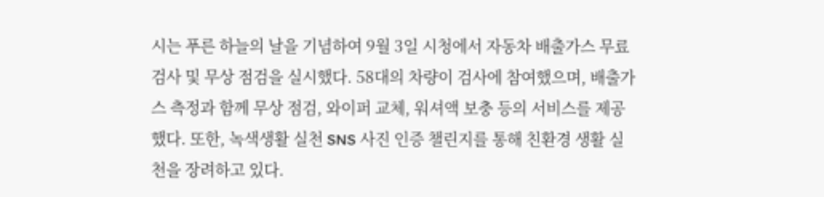시는 푸른 하늘의 날을 기념하여 9월 3일 시청에서 자동차 배출가스 무료 검사 및 무상 점검을 실시했다. 58대의 차량이 검사에 참여했으며, 배출가스 측정과 함께 무상 점검, 와이퍼 교체, 워셔액 보충 등의 서비스를 제공했다. 또한, 녹색생활 실천 SNS 사진 인증 챌린지를 통해 친환경 생활 실천을 장려하고 있다.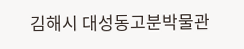김해시 대성동고분박물관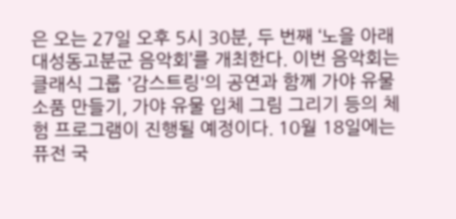은 오는 27일 오후 5시 30분, 두 번째 ‘노을 아래 대성동고분군 음악회’를 개최한다. 이번 음악회는 클래식 그룹 '감스트링'의 공연과 함께 가야 유물 소품 만들기, 가야 유물 입체 그림 그리기 등의 체험 프로그램이 진행될 예정이다. 10월 18일에는 퓨전 국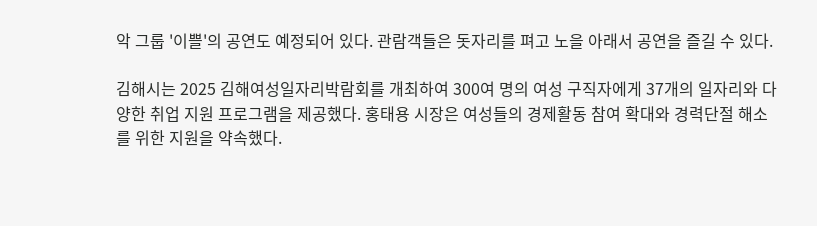악 그룹 '이쁠'의 공연도 예정되어 있다. 관람객들은 돗자리를 펴고 노을 아래서 공연을 즐길 수 있다.

김해시는 2025 김해여성일자리박람회를 개최하여 300여 명의 여성 구직자에게 37개의 일자리와 다양한 취업 지원 프로그램을 제공했다. 홍태용 시장은 여성들의 경제활동 참여 확대와 경력단절 해소를 위한 지원을 약속했다.